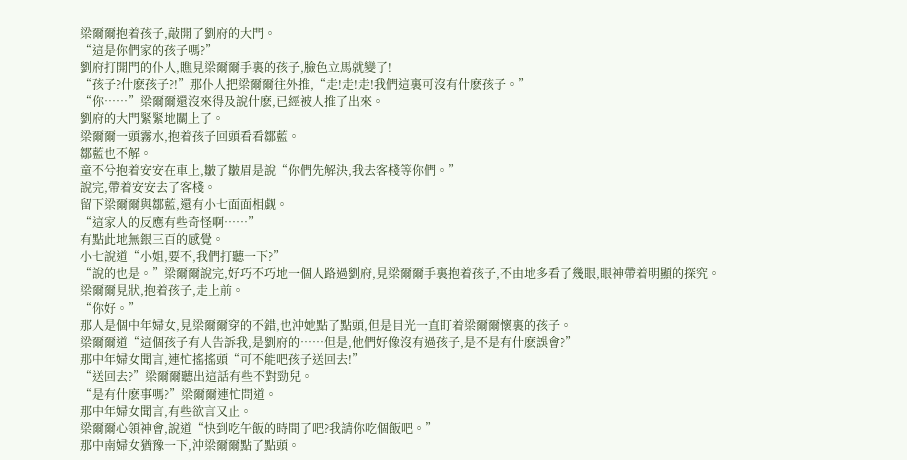梁爾爾抱着孩子,敲開了劉府的大門。
“這是你們家的孩子嗎?”
劉府打開門的仆人,瞧見梁爾爾手裏的孩子,臉色立馬就變了!
“孩子?什麽孩子?!”那仆人把梁爾爾往外推,“走!走!走!我們這裏可沒有什麽孩子。”
“你……”梁爾爾還沒來得及說什麽,已經被人推了出來。
劉府的大門緊緊地關上了。
梁爾爾一頭霧水,抱着孩子回頭看看鄒藍。
鄒藍也不解。
童不兮抱着安安在車上,皺了皺眉是說“你們先解決,我去客棧等你們。”
說完,帶着安安去了客棧。
留下梁爾爾與鄒藍,還有小七面面相觑。
“這家人的反應有些奇怪啊……”
有點此地無銀三百的感覺。
小七說道“小姐,要不,我們打聽一下?”
“說的也是。”梁爾爾說完,好巧不巧地一個人路過劉府,見梁爾爾手裏抱着孩子,不由地多看了幾眼,眼神帶着明顯的探究。
梁爾爾見狀,抱着孩子,走上前。
“你好。”
那人是個中年婦女,見梁爾爾穿的不錯,也沖她點了點頭,但是目光一直盯着梁爾爾懷裏的孩子。
梁爾爾道“這個孩子有人告訴我,是劉府的……但是,他們好像沒有過孩子,是不是有什麽誤會?”
那中年婦女聞言,連忙搖搖頭“可不能吧孩子送回去!”
“送回去?”梁爾爾聽出這話有些不對勁兒。
“是有什麽事嗎?”梁爾爾連忙問道。
那中年婦女聞言,有些欲言又止。
梁爾爾心領神會,說道“快到吃午飯的時間了吧?我請你吃個飯吧。”
那中南婦女猶豫一下,沖梁爾爾點了點頭。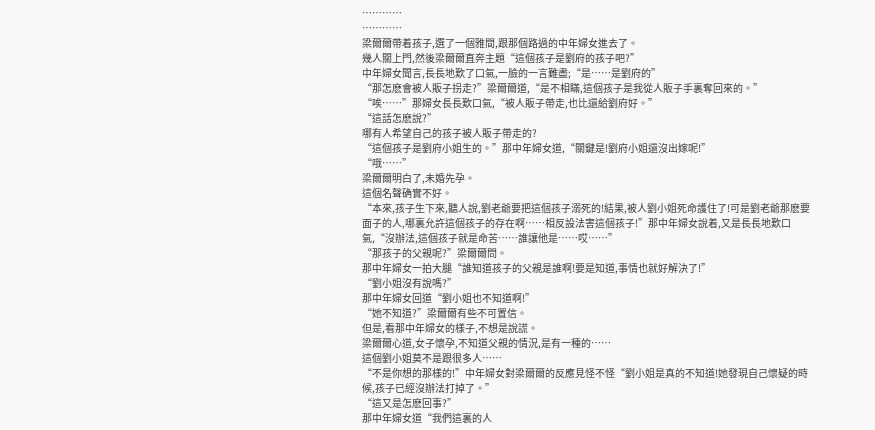…………
…………
梁爾爾帶着孩子,選了一個雅間,跟那個路過的中年婦女進去了。
幾人關上門,然後梁爾爾直奔主題“這個孩子是劉府的孩子吧?”
中年婦女聞言,長長地歎了口氣,一臉的一言難盡;“是……是劉府的”
“那怎麽會被人販子拐走?”梁爾爾道,“是不相瞞,這個孩子是我從人販子手裏奪回來的。”
“唉……”那婦女長長歎口氣,“被人販子帶走,也比還給劉府好。”
“這話怎麽說?”
哪有人希望自己的孩子被人販子帶走的?
“這個孩子是劉府小姐生的。”那中年婦女道,“關鍵是!劉府小姐還沒出嫁呢!”
“哦……”
梁爾爾明白了,未婚先孕。
這個名聲确實不好。
“本來,孩子生下來,聽人說,劉老爺要把這個孩子溺死的!結果,被人劉小姐死命護住了!可是劉老爺那麽要面子的人,哪裏允許這個孩子的存在啊……相反設法害這個孩子!”那中年婦女說着,又是長長地歎口氣,“沒辦法,這個孩子就是命苦……誰讓他是……哎……”
“那孩子的父親呢?”梁爾爾問。
那中年婦女一拍大腿“誰知道孩子的父親是誰啊!要是知道,事情也就好解決了!”
“劉小姐沒有說嗎?”
那中年婦女回道“劉小姐也不知道啊!”
“她不知道?”梁爾爾有些不可置信。
但是,看那中年婦女的樣子,不想是說謊。
梁爾爾心道,女子懷孕,不知道父親的情況,是有一種的……
這個劉小姐莫不是跟很多人……
“不是你想的那樣的!”中年婦女對梁爾爾的反應見怪不怪“劉小姐是真的不知道!她發現自己懷疑的時候,孩子已經沒辦法打掉了。”
“這又是怎麽回事?”
那中年婦女道“我們這裏的人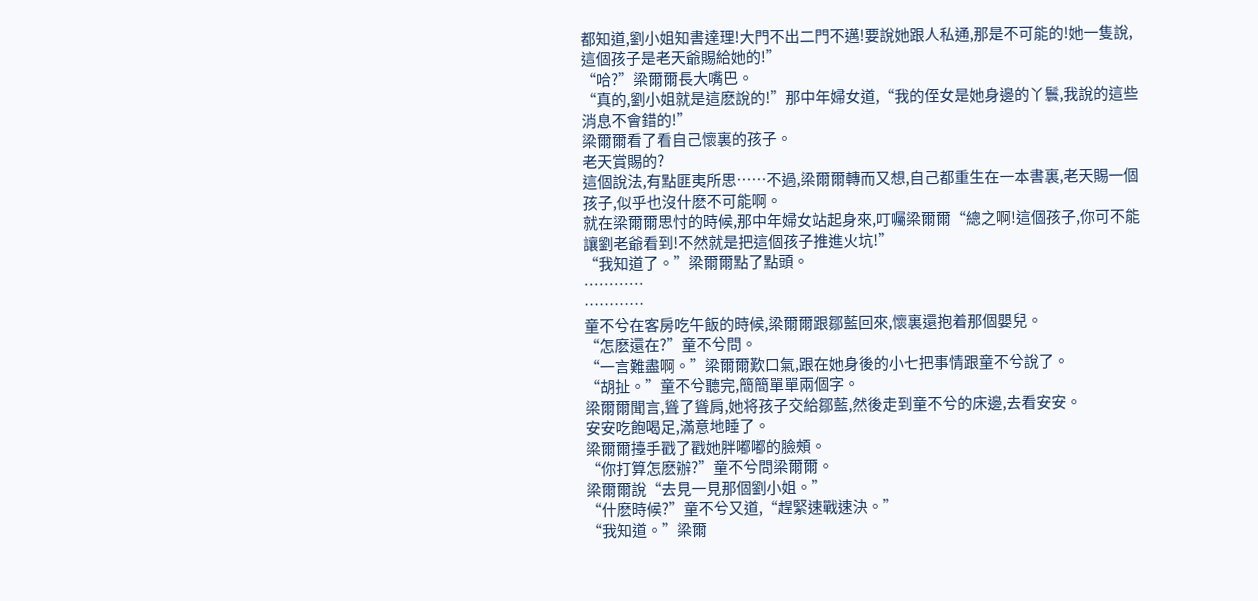都知道,劉小姐知書達理!大門不出二門不邁!要說她跟人私通,那是不可能的!她一隻說,這個孩子是老天爺賜給她的!”
“哈?”梁爾爾長大嘴巴。
“真的,劉小姐就是這麽說的!”那中年婦女道,“我的侄女是她身邊的丫鬟,我說的這些消息不會錯的!”
梁爾爾看了看自己懷裏的孩子。
老天賞賜的?
這個說法,有點匪夷所思……不過,梁爾爾轉而又想,自己都重生在一本書裏,老天賜一個孩子,似乎也沒什麽不可能啊。
就在梁爾爾思忖的時候,那中年婦女站起身來,叮囑梁爾爾“總之啊!這個孩子,你可不能讓劉老爺看到!不然就是把這個孩子推進火坑!”
“我知道了。”梁爾爾點了點頭。
…………
…………
童不兮在客房吃午飯的時候,梁爾爾跟鄒藍回來,懷裏還抱着那個嬰兒。
“怎麽還在?”童不兮問。
“一言難盡啊。”梁爾爾歎口氣,跟在她身後的小七把事情跟童不兮說了。
“胡扯。”童不兮聽完,簡簡單單兩個字。
梁爾爾聞言,聳了聳肩,她将孩子交給鄒藍,然後走到童不兮的床邊,去看安安。
安安吃飽喝足,滿意地睡了。
梁爾爾擡手戳了戳她胖嘟嘟的臉頰。
“你打算怎麽辦?”童不兮問梁爾爾。
梁爾爾說“去見一見那個劉小姐。”
“什麽時候?”童不兮又道,“趕緊速戰速決。”
“我知道。”梁爾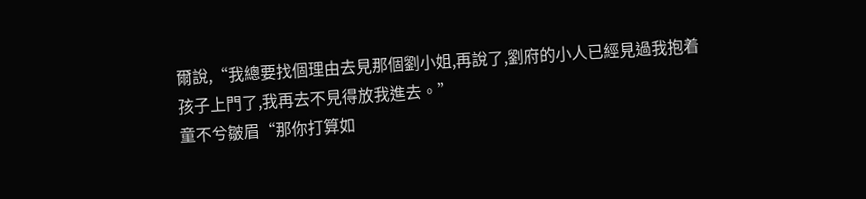爾說,“我總要找個理由去見那個劉小姐,再說了,劉府的小人已經見過我抱着孩子上門了,我再去不見得放我進去。”
童不兮皺眉“那你打算如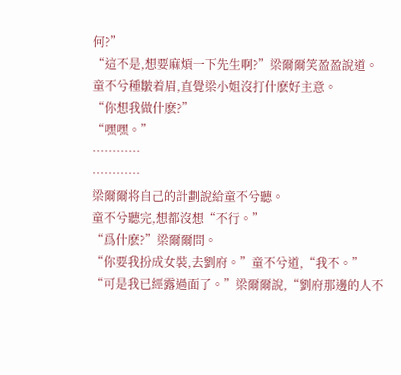何?”
“這不是,想要麻煩一下先生啊?”梁爾爾笑盈盈說道。
童不兮種皺着眉,直覺梁小姐沒打什麽好主意。
“你想我做什麽?”
“嘿嘿。”
…………
…………
梁爾爾将自己的計劃說給童不兮聽。
童不兮聽完,想都沒想“不行。”
“爲什麽?”梁爾爾問。
“你要我扮成女裝,去劉府。”童不兮道,“我不。”
“可是我已經露過面了。”梁爾爾說,“劉府那邊的人不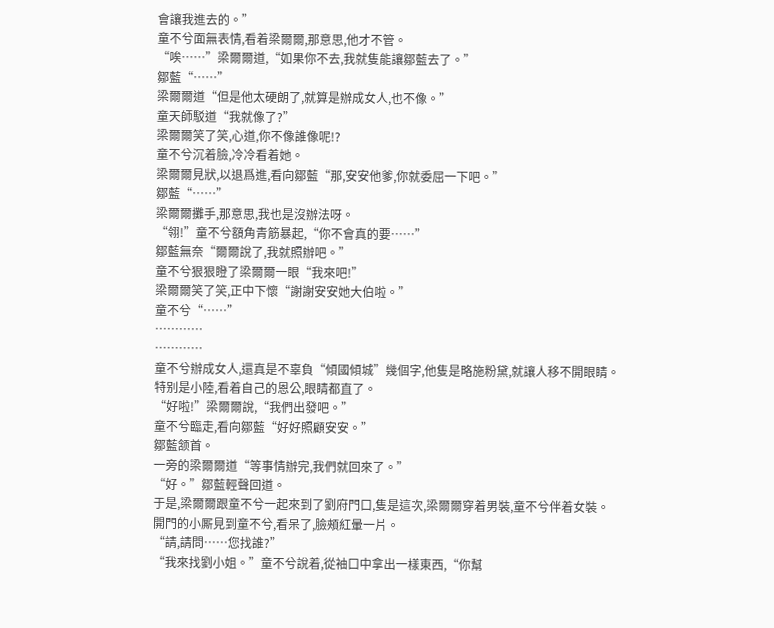會讓我進去的。”
童不兮面無表情,看着梁爾爾,那意思,他才不管。
“唉……”梁爾爾道,“如果你不去,我就隻能讓鄒藍去了。”
鄒藍“……”
梁爾爾道“但是他太硬朗了,就算是辦成女人,也不像。”
童天師駁道“我就像了?”
梁爾爾笑了笑,心道,你不像誰像呢!?
童不兮沉着臉,冷冷看着她。
梁爾爾見狀,以退爲進,看向鄒藍“那,安安他爹,你就委屈一下吧。”
鄒藍“……”
梁爾爾攤手,那意思,我也是沒辦法呀。
“翎!”童不兮額角青筋暴起,“你不會真的要……”
鄒藍無奈“爾爾說了,我就照辦吧。”
童不兮狠狠瞪了梁爾爾一眼“我來吧!”
梁爾爾笑了笑,正中下懷“謝謝安安她大伯啦。”
童不兮“……”
…………
…………
童不兮辦成女人,還真是不辜負“傾國傾城”幾個字,他隻是略施粉黛,就讓人移不開眼睛。
特别是小陸,看着自己的恩公,眼睛都直了。
“好啦!”梁爾爾說,“我們出發吧。”
童不兮臨走,看向鄒藍“好好照顧安安。”
鄒藍颔首。
一旁的梁爾爾道“等事情辦完,我們就回來了。”
“好。”鄒藍輕聲回道。
于是,梁爾爾跟童不兮一起來到了劉府門口,隻是這次,梁爾爾穿着男裝,童不兮伴着女裝。
開門的小厮見到童不兮,看呆了,臉頰紅暈一片。
“請,請問……您找誰?”
“我來找劉小姐。”童不兮說着,從袖口中拿出一樣東西,“你幫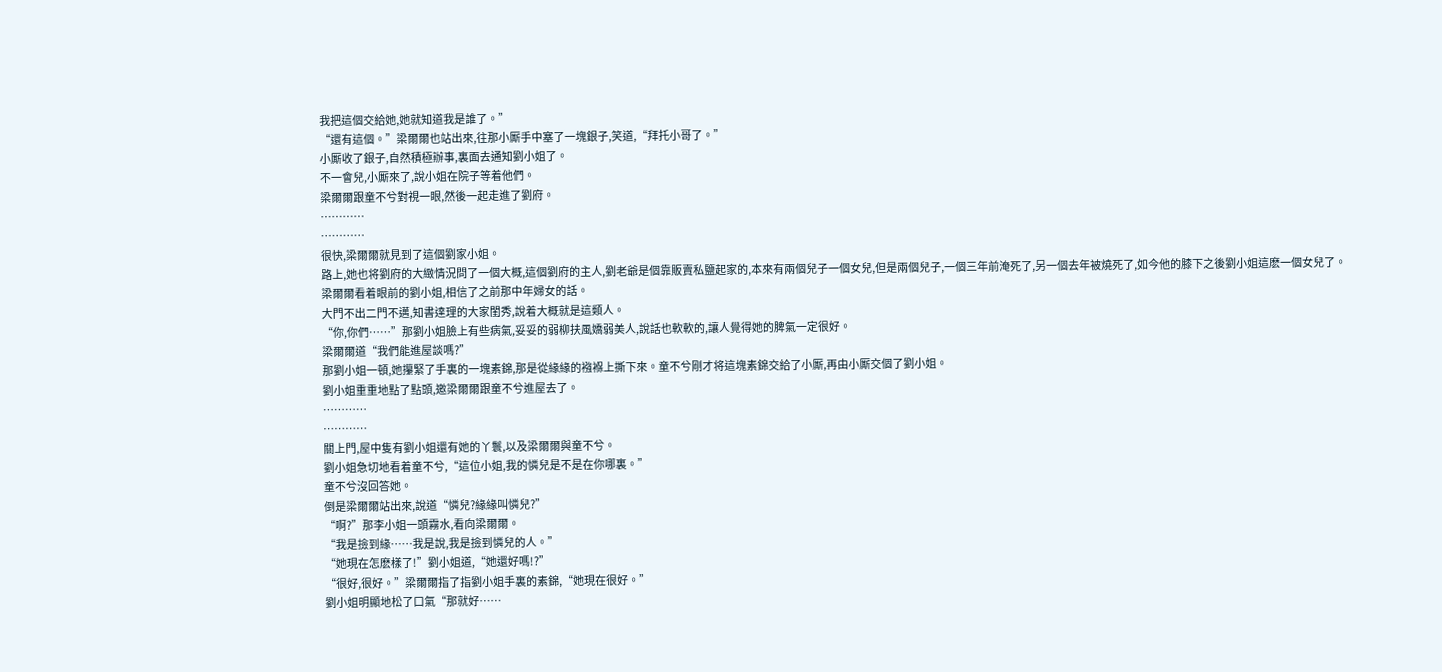我把這個交給她,她就知道我是誰了。”
“還有這個。”梁爾爾也站出來,往那小厮手中塞了一塊銀子,笑道,“拜托小哥了。”
小厮收了銀子,自然積極辦事,裏面去通知劉小姐了。
不一會兒,小厮來了,說小姐在院子等着他們。
梁爾爾跟童不兮對視一眼,然後一起走進了劉府。
…………
…………
很快,梁爾爾就見到了這個劉家小姐。
路上,她也将劉府的大緻情況問了一個大概,這個劉府的主人,劉老爺是個靠販賣私鹽起家的,本來有兩個兒子一個女兒,但是兩個兒子,一個三年前淹死了,另一個去年被燒死了,如今他的膝下之後劉小姐這麽一個女兒了。
梁爾爾看着眼前的劉小姐,相信了之前那中年婦女的話。
大門不出二門不邁,知書達理的大家閨秀,說着大概就是這類人。
“你,你們……”那劉小姐臉上有些病氣,妥妥的弱柳扶風嬌弱美人,說話也軟軟的,讓人覺得她的脾氣一定很好。
梁爾爾道“我們能進屋談嗎?”
那劉小姐一頓,她攥緊了手裏的一塊素錦,那是從緣緣的襁褓上撕下來。童不兮剛才将這塊素錦交給了小厮,再由小厮交個了劉小姐。
劉小姐重重地點了點頭,邀梁爾爾跟童不兮進屋去了。
…………
…………
關上門,屋中隻有劉小姐還有她的丫鬟,以及梁爾爾與童不兮。
劉小姐急切地看着童不兮,“這位小姐,我的憐兒是不是在你哪裏。”
童不兮沒回答她。
倒是梁爾爾站出來,說道“憐兒?緣緣叫憐兒?”
“啊?”那李小姐一頭霧水,看向梁爾爾。
“我是撿到緣……我是說,我是撿到憐兒的人。”
“她現在怎麽樣了!”劉小姐道,“她還好嗎!?”
“很好,很好。”梁爾爾指了指劉小姐手裏的素錦,“她現在很好。”
劉小姐明顯地松了口氣“那就好……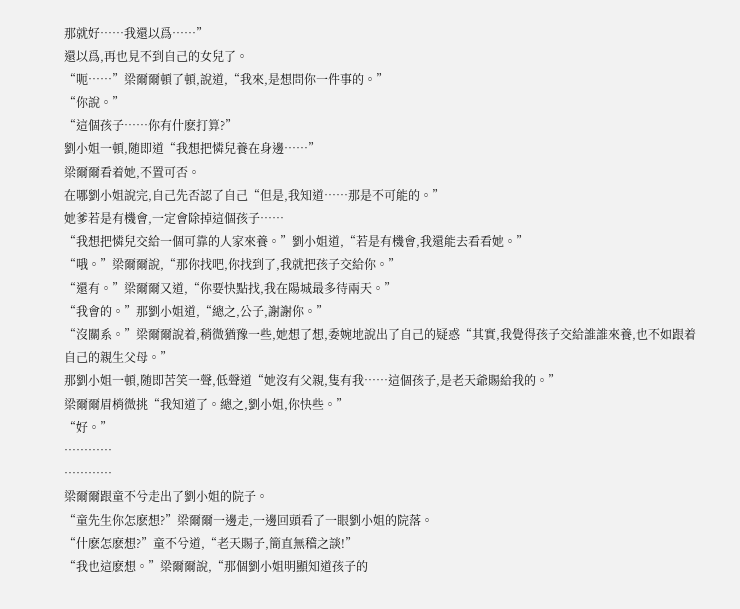那就好……我還以爲……”
還以爲,再也見不到自己的女兒了。
“呃……”梁爾爾頓了頓,說道,“我來,是想問你一件事的。”
“你說。”
“這個孩子……你有什麽打算?”
劉小姐一頓,随即道“我想把憐兒養在身邊……”
梁爾爾看着她,不置可否。
在哪劉小姐說完,自己先否認了自己“但是,我知道……那是不可能的。”
她爹若是有機會,一定會除掉這個孩子……
“我想把憐兒交給一個可靠的人家來養。”劉小姐道,“若是有機會,我還能去看看她。”
“哦。”梁爾爾說,“那你找吧,你找到了,我就把孩子交給你。”
“還有。”梁爾爾又道,“你要快點找,我在陽城最多待兩天。”
“我會的。”那劉小姐道,“總之,公子,謝謝你。”
“沒關系。”梁爾爾說着,稍微猶豫一些,她想了想,委婉地說出了自己的疑惑“其實,我覺得孩子交給誰誰來養,也不如跟着自己的親生父母。”
那劉小姐一頓,随即苦笑一聲,低聲道“她沒有父親,隻有我……這個孩子,是老天爺賜給我的。”
梁爾爾眉梢微挑“我知道了。總之,劉小姐,你快些。”
“好。”
…………
…………
梁爾爾跟童不兮走出了劉小姐的院子。
“童先生你怎麽想?”梁爾爾一邊走,一邊回頭看了一眼劉小姐的院落。
“什麽怎麽想?”童不兮道,“老天賜子,簡直無稽之談!”
“我也這麽想。”梁爾爾說,“那個劉小姐明顯知道孩子的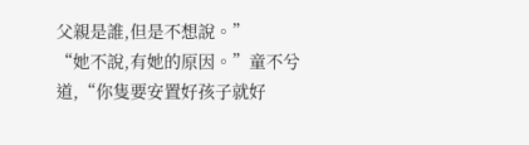父親是誰,但是不想說。”
“她不說,有她的原因。”童不兮道,“你隻要安置好孩子就好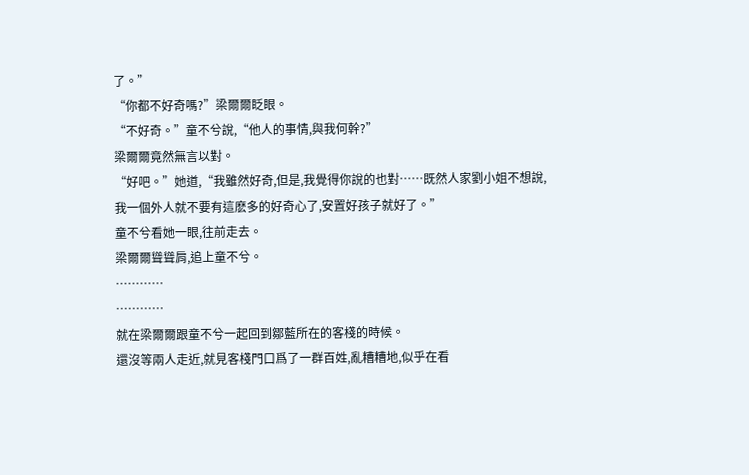了。”
“你都不好奇嗎?”梁爾爾眨眼。
“不好奇。”童不兮說,“他人的事情,與我何幹?”
梁爾爾竟然無言以對。
“好吧。”她道,“我雖然好奇,但是,我覺得你說的也對……既然人家劉小姐不想說,我一個外人就不要有這麽多的好奇心了,安置好孩子就好了。”
童不兮看她一眼,往前走去。
梁爾爾聳聳肩,追上童不兮。
…………
…………
就在梁爾爾跟童不兮一起回到鄒藍所在的客棧的時候。
還沒等兩人走近,就見客棧門口爲了一群百姓,亂糟糟地,似乎在看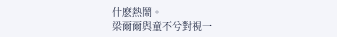什麽熱鬧。
梁爾爾與童不兮對視一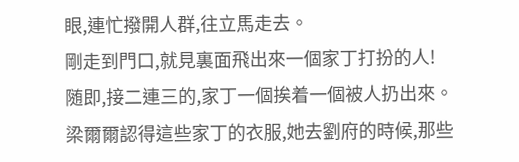眼,連忙撥開人群,往立馬走去。
剛走到門口,就見裏面飛出來一個家丁打扮的人!
随即,接二連三的,家丁一個挨着一個被人扔出來。
梁爾爾認得這些家丁的衣服,她去劉府的時候,那些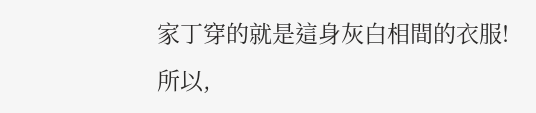家丁穿的就是這身灰白相間的衣服!
所以,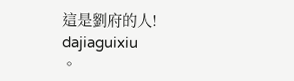這是劉府的人!
dajiaguixiu
。